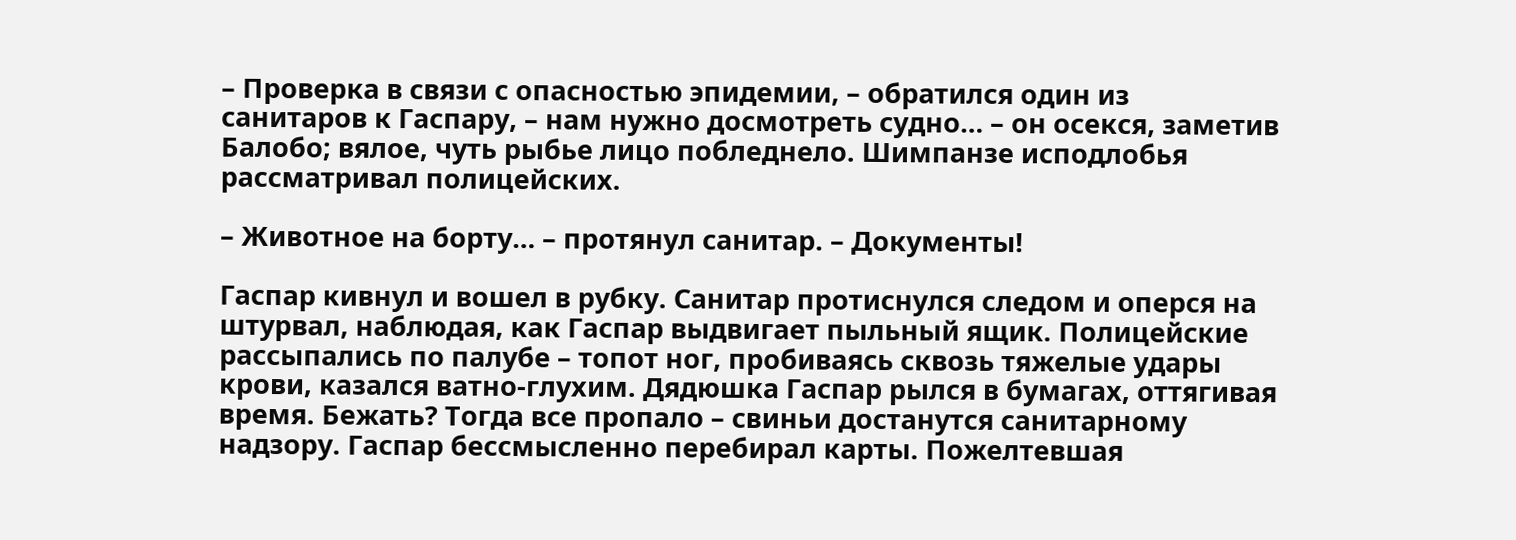– Проверка в связи с опасностью эпидемии, – обратился один из санитаров к Гаспару, – нам нужно досмотреть судно… – он осекся, заметив Балобо; вялое, чуть рыбье лицо побледнело. Шимпанзе исподлобья рассматривал полицейских.

– Животное на борту… – протянул санитар. – Документы!

Гаспар кивнул и вошел в рубку. Санитар протиснулся следом и оперся на штурвал, наблюдая, как Гаспар выдвигает пыльный ящик. Полицейские рассыпались по палубе – топот ног, пробиваясь сквозь тяжелые удары крови, казался ватно-глухим. Дядюшка Гаспар рылся в бумагах, оттягивая время. Бежать? Тогда все пропало – свиньи достанутся санитарному надзору. Гаспар бессмысленно перебирал карты. Пожелтевшая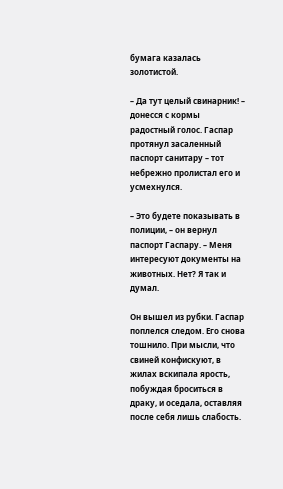бумага казалась золотистой.

– Да тут целый свинарник! – донесся с кормы радостный голос. Гаспар протянул засаленный паспорт санитару – тот небрежно пролистал его и усмехнулся.

– Это будете показывать в полиции, – он вернул паспорт Гаспару. – Меня интересуют документы на животных. Нет? Я так и думал.

Он вышел из рубки. Гаспар поплелся следом. Его снова тошнило. При мысли, что свиней конфискуют, в жилах вскипала ярость, побуждая броситься в драку, и оседала, оставляя после себя лишь слабость.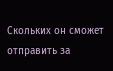Скольких он сможет отправить за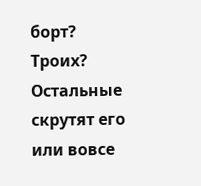борт? Троих? Остальные скрутят его или вовсе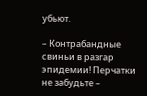убьют.

– Контрабандные свиньи в разгар эпидемии! Перчатки не забудьте –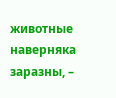животные наверняка заразны, –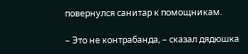повернулся санитар к помощникам.

– Это не контрабанда, – сказал дядюшка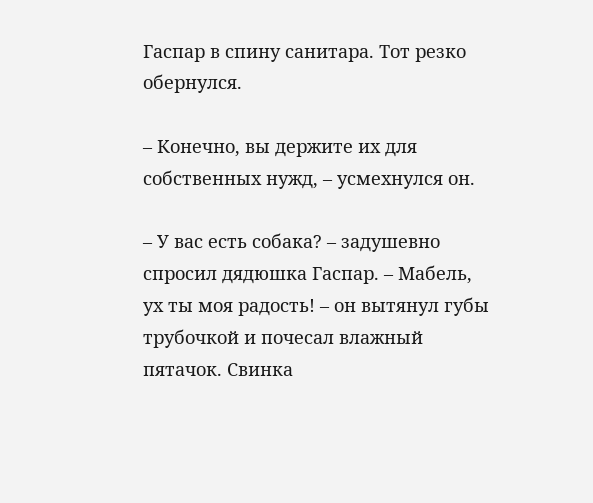Гаспар в спину санитара. Тот резко обернулся.

– Конечно, вы держите их для собственных нужд, – усмехнулся он.

– У вас есть собака? – задушевно спросил дядюшка Гаспар. – Мабель, ух ты моя радость! – он вытянул губы трубочкой и почесал влажный пятачок. Свинка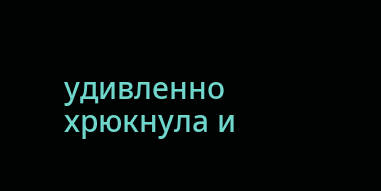удивленно хрюкнула и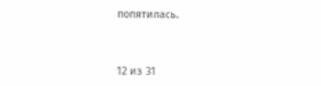попятилась.



12 из 31